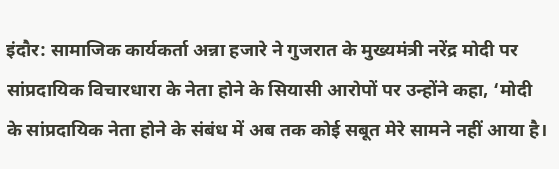इंदौर: सामाजिक कार्यकर्ता अन्ना हजारे ने गुजरात के मुख्यमंत्री नरेंद्र मोदी पर सांप्रदायिक विचारधारा के नेता होने के सियासी आरोपों पर उन्होंने कहा, ‘मोदी के सांप्रदायिक नेता होने के संबंध में अब तक कोई सबूत मेरे सामने नहीं आया है।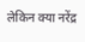लेकिन क्या नरेंद्र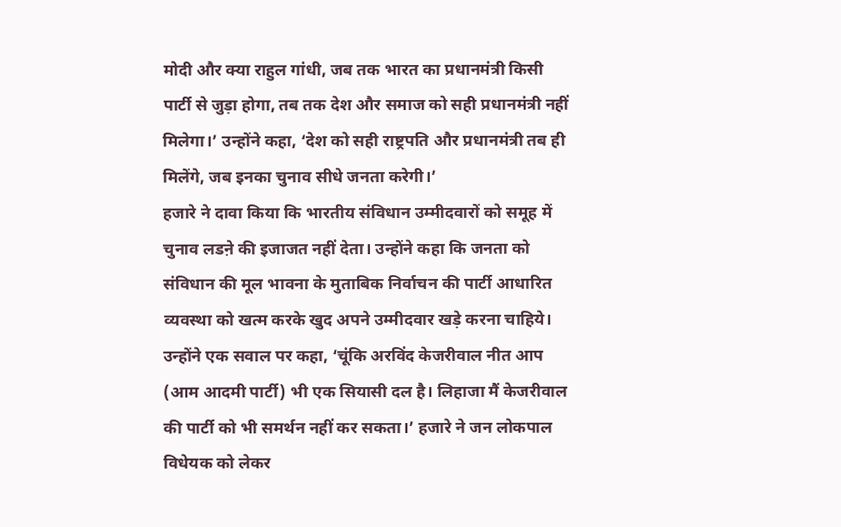मोदी और क्या राहुल गांधी, जब तक भारत का प्रधानमंत्री किसी पार्टी से जुड़ा होगा, तब तक देश और समाज को सही प्रधानमंत्री नहीं मिलेगा।’ उन्होंने कहा, ‘देश को सही राष्ट्रपति और प्रधानमंत्री तब ही मिलेंगे, जब इनका चुनाव सीधे जनता करेगी।’
हजारे ने दावा किया कि भारतीय संविधान उम्मीदवारों को समूह में चुनाव लडऩे की इजाजत नहीं देता। उन्होंने कहा कि जनता को संविधान की मूल भावना के मुताबिक निर्वाचन की पार्टी आधारित व्यवस्था को खत्म करके खुद अपने उम्मीदवार खड़े करना चाहिये। उन्होंने एक सवाल पर कहा, ‘चूंकि अरविंद केजरीवाल नीत आप (आम आदमी पार्टी) भी एक सियासी दल है। लिहाजा मैं केजरीवाल की पार्टी को भी समर्थन नहीं कर सकता।’ हजारे ने जन लोकपाल विधेयक को लेकर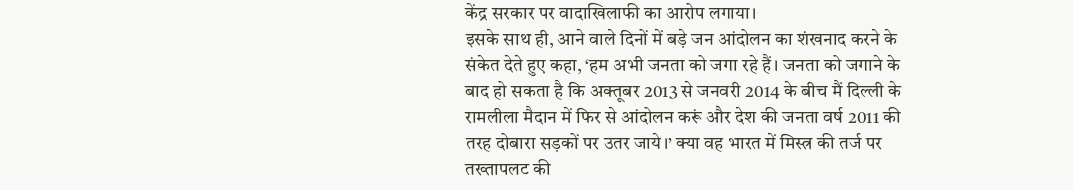केंद्र सरकार पर वादाखिलाफी का आरोप लगाया।
इसके साथ ही, आने वाले दिनों में बड़े जन आंदोलन का शंखनाद करने के संकेत देते हुए कहा, ‘हम अभी जनता को जगा रहे हैं। जनता को जगाने के बाद हो सकता है कि अक्तूबर 2013 से जनवरी 2014 के बीच मैं दिल्ली के रामलीला मैदान में फिर से आंदोलन करूं और देश की जनता वर्ष 2011 की तरह दोबारा सड़कों पर उतर जाये।’ क्या वह भारत में मिस्त्र की तर्ज पर तख्तापलट की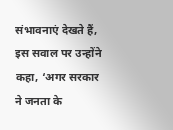संभावनाएं देखते हैं, इस सवाल पर उन्होंने कहा, ‘अगर सरकार ने जनता के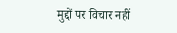मुद्दों पर विचार नहीं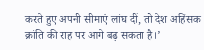करते हुए अपनी सीमाएं लांघ दीं, तो देश अहिंसक क्रांति की राह पर आगे बढ़ सकता है।’